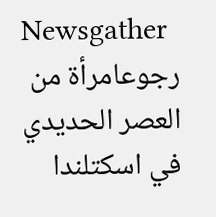Newsgather
رجوعامرأة من العصر الحديدي في اسكتلندا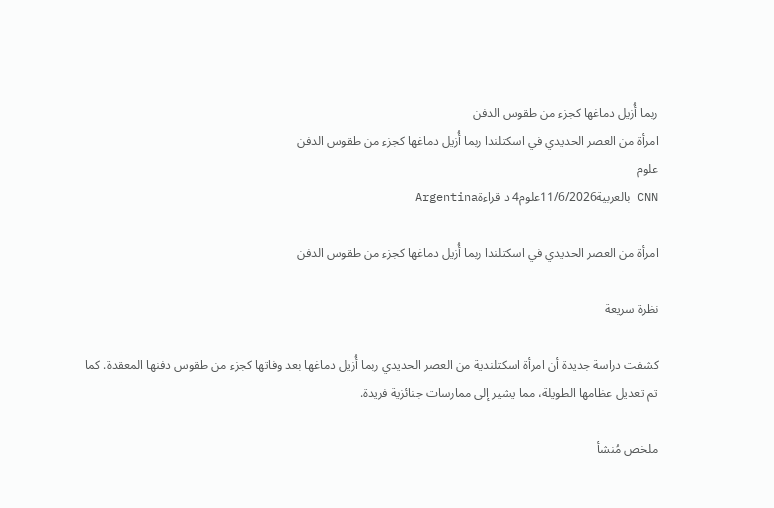ربما أُزيل دماغها كجزء من طقوس الدفن
امرأة من العصر الحديدي في اسكتلندا ربما أُزيل دماغها كجزء من طقوس الدفن
علوم
CNN بالعربية11/6/2026علوم4 د قراءةArgentina

امرأة من العصر الحديدي في اسكتلندا ربما أُزيل دماغها كجزء من طقوس الدفن

نظرة سريعة

كشفت دراسة جديدة أن امرأة اسكتلندية من العصر الحديدي ربما أُزيل دماغها بعد وفاتها كجزء من طقوس دفنها المعقدة. كما تم تعديل عظامها الطويلة، مما يشير إلى ممارسات جنائزية فريدة.

ملخص مُنشأ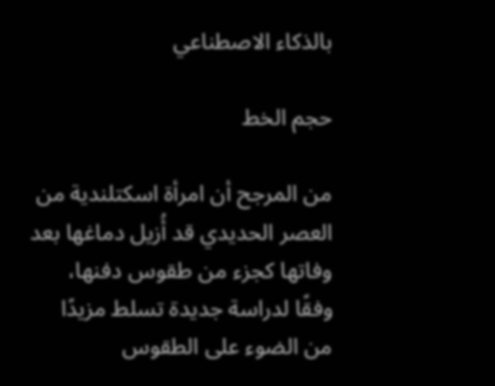بالذكاء الاصطناعي

حجم الخط

من المرجح أن امرأة اسكتلندية من العصر الحديدي قد أُزيل دماغها بعد وفاتها كجزء من طقوس دفنها، وفقًا لدراسة جديدة تسلط مزيدًا من الضوء على الطقوس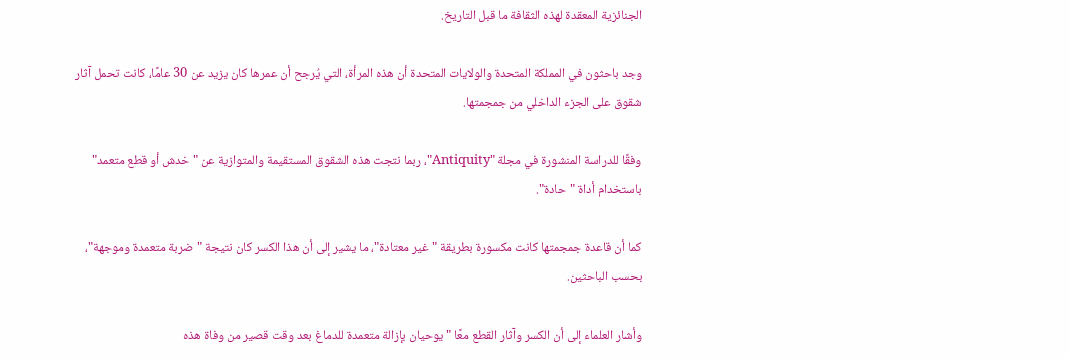الجنائزية المعقدة لهذه الثقافة ما قبل التاريخ.

وجد باحثون في المملكة المتحدة والولايات المتحدة أن هذه المرأة، التي يُرجح أن عمرها كان يزيد عن 30 عامًا، كانت تحمل آثار شقوق على الجزء الداخلي من جمجمتها.

وفقًا للدراسة المنشورة في مجلة "Antiquity"، ربما نتجت هذه الشقوق المستقيمة والمتوازية عن "خدش أو قطع متعمد" باستخدام أداة "حادة".

كما أن قاعدة جمجمتها كانت مكسورة بطريقة "غير معتادة"، ما يشير إلى أن هذا الكسر كان نتيجة "ضربة متعمدة وموجهة"، بحسب الباحثين.

وأشار العلماء إلى أن الكسر وآثار القطع معًا "يوحيان بإزالة متعمدة للدماغ بعد وقت قصير من وفاة هذه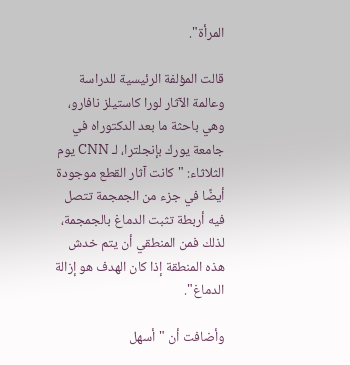المرأة".

قالت المؤلفة الرئيسية للدراسة وعالمة الآثار لورا كاستيلز نافارو، وهي باحثة ما بعد الدكتوراه في جامعة يورك بإنجلترا، لـ CNN يوم الثلاثاء: "كانت آثار القطع موجودة أيضًا في جزء من الجمجمة تتصل فيه أربطة تثبت الدماغ بالجمجمة، لذلك فمن المنطقي أن يتم خدش هذه المنطقة إذا كان الهدف هو إزالة الدماغ".

وأضافت أن "أسهل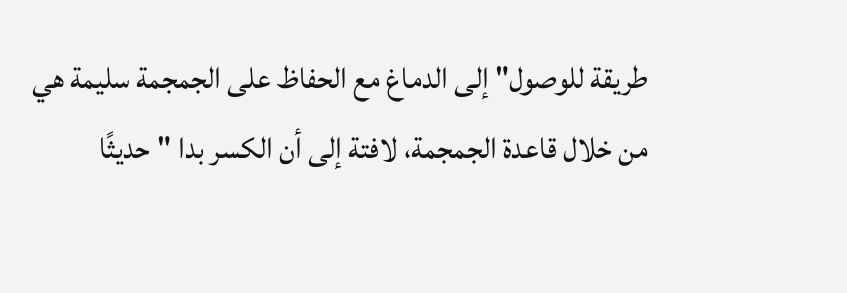طريقة للوصول" إلى الدماغ مع الحفاظ على الجمجمة سليمة هي من خلال قاعدة الجمجمة، لافتة إلى أن الكسر بدا "حديثًا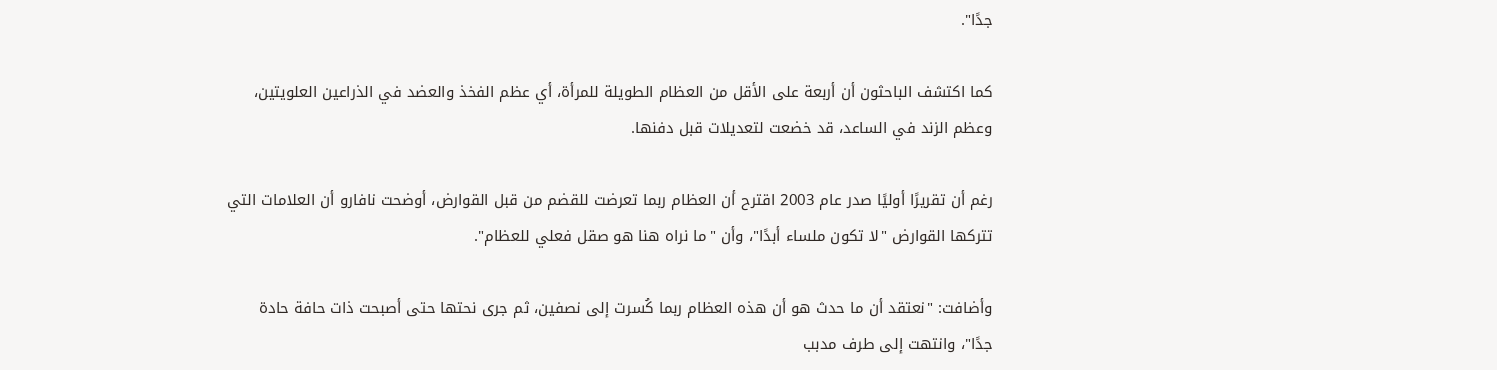جدًا".

كما اكتشف الباحثون أن أربعة على الأقل من العظام الطويلة للمرأة، أي عظم الفخذ والعضد في الذراعين العلويتين، وعظم الزند في الساعد، قد خضعت لتعديلات قبل دفنها.

رغم أن تقريرًا أوليًا صدر عام 2003 اقترح أن العظام ربما تعرضت للقضم من قبل القوارض، أوضحت نافارو أن العلامات التي تتركها القوارض "لا تكون ملساء أبدًا"، وأن "ما نراه هنا هو صقل فعلي للعظام".

وأضافت: "نعتقد أن ما حدث هو أن هذه العظام ربما كُسرت إلى نصفين، ثم جرى نحتها حتى أصبحت ذات حافة حادة جدًا"، وانتهت إلى طرف مدبب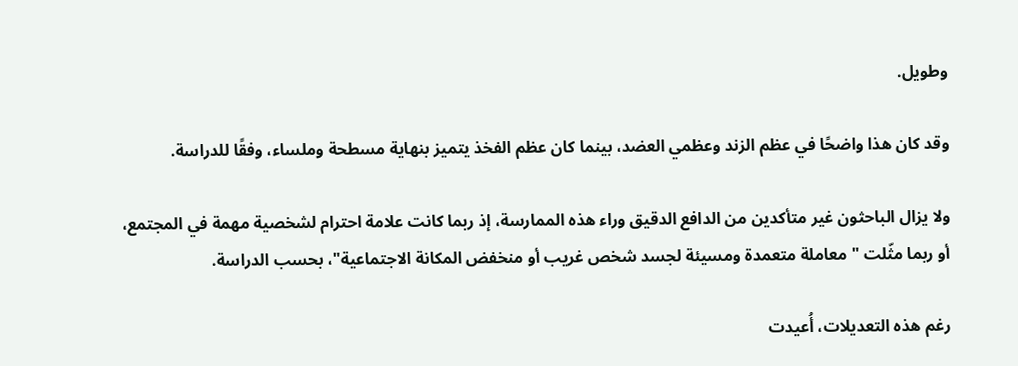وطويل.

وقد كان هذا واضحًا في عظم الزند وعظمي العضد، بينما كان عظم الفخذ يتميز بنهاية مسطحة وملساء، وفقًا للدراسة.

ولا يزال الباحثون غير متأكدين من الدافع الدقيق وراء هذه الممارسة، إذ ربما كانت علامة احترام لشخصية مهمة في المجتمع، أو ربما مثّلت "معاملة متعمدة ومسيئة لجسد شخص غريب أو منخفض المكانة الاجتماعية"، بحسب الدراسة.

رغم هذه التعديلات، أُعيدت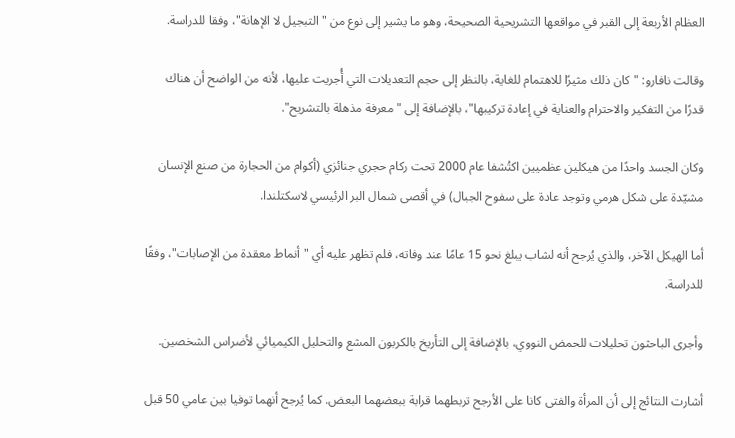العظام الأربعة إلى القبر في مواقعها التشريحية الصحيحة، وهو ما يشير إلى نوع من "التبجيل لا الإهانة"، وفقا للدراسة.

وقالت نافارو: "كان ذلك مثيرًا للاهتمام للغاية، بالنظر إلى حجم التعديلات التي أُجريت عليها، لأنه من الواضح أن هناك قدرًا من التفكير والاحترام والعناية في إعادة تركيبها"، بالإضافة إلى "معرفة مذهلة بالتشريح".

وكان الجسد واحدًا من هيكلين عظميين اكتُشفا عام 2000 تحت ركام حجري جنائزي (أكوام من الحجارة من صنع الإنسان مشيّدة على شكل هرمي وتوجد عادة على سفوح الجبال) في أقصى شمال البر الرئيسي لاسكتلندا.

أما الهيكل الآخر، والذي يُرجح أنه لشاب يبلغ نحو 15 عامًا عند وفاته، فلم تظهر عليه أي "أنماط معقدة من الإصابات"، وفقًا للدراسة.

وأجرى الباحثون تحليلات للحمض النووي، بالإضافة إلى التأريخ بالكربون المشع والتحليل الكيميائي لأضراس الشخصين.

أشارت النتائج إلى أن المرأة والفتى كانا على الأرجح تربطهما قرابة ببعضهما البعض. كما يُرجح أنهما توفيا بين عامي 50 قبل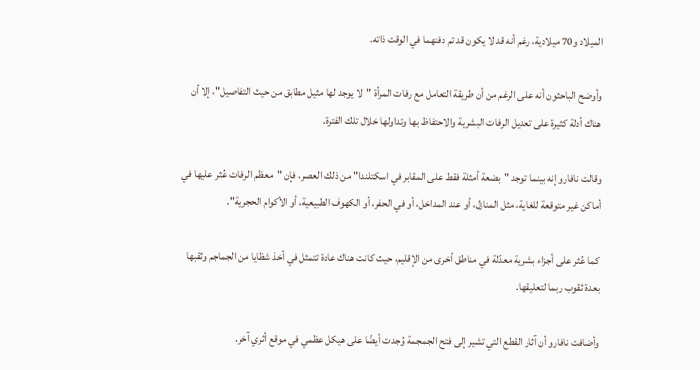الميلاد و70 ميلادية، رغم أنه قد لا يكون قد تم دفنهما في الوقت ذاته.

وأوضح الباحثون أنه على الرغم من أن طريقة التعامل مع رفات المرأة "لا يوجد لها مثيل مطابق من حيث التفاصيل"، إلا أن هناك أدلة كثيرة على تعديل الرفات البشرية والاحتفاظ بها وتداولها خلال تلك الفترة.

وقالت نافارو إنه بينما توجد "بضعة أمثلة فقط على المقابر في اسكتلندا" من ذلك العصر، فإن "معظم الرفات عُثر عليها في أماكن غير متوقعة للغاية، مثل المنازل، أو عند المداخل، أو في الحفر، أو الكهوف الطبيعية، أو الأكوام الحجرية".

كما عُثر على أجزاء بشرية معدّلة في مناطق أخرى من الإقليم، حيث كانت هناك عادة تتمثل في أخذ شظايا من الجماجم وثقبها بعدة ثقوب ربما لتعليقها.

وأضافت نافارو أن آثار القطع التي تشير إلى فتح الجمجمة وُجدت أيضًا على هيكل عظمي في موقع أثري آخر.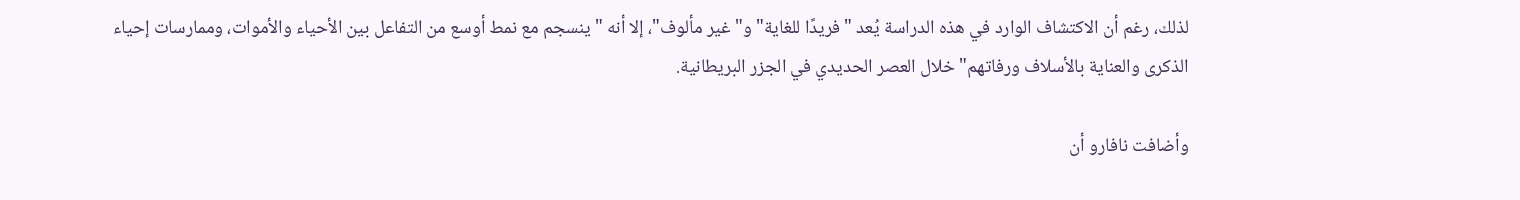لذلك، رغم أن الاكتشاف الوارد في هذه الدراسة يُعد "فريدًا للغاية" و"غير مألوف"، إلا أنه "ينسجم مع نمط أوسع من التفاعل بين الأحياء والأموات، وممارسات إحياء الذكرى والعناية بالأسلاف ورفاتهم" خلال العصر الحديدي في الجزر البريطانية.

وأضافت نافارو أن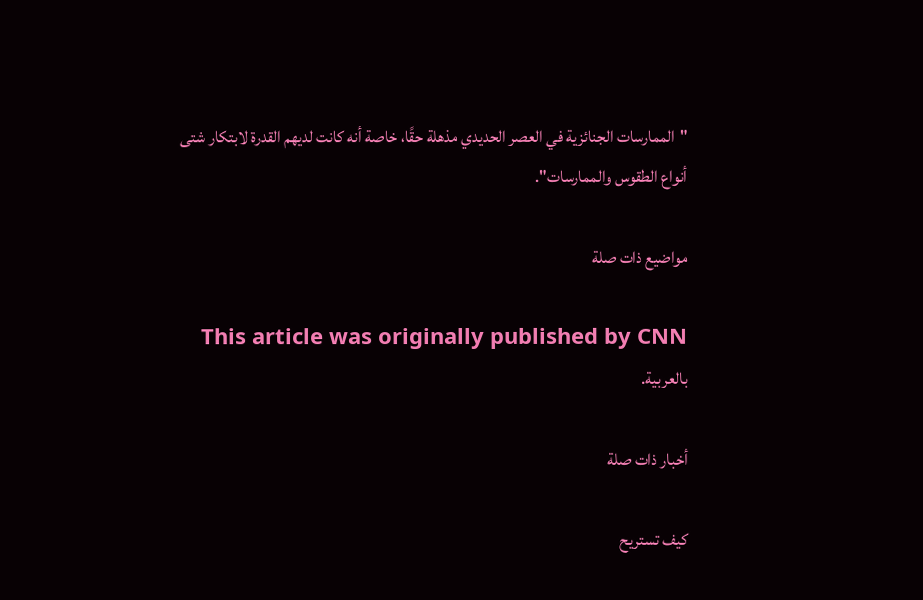"الممارسات الجنائزية في العصر الحديدي مذهلة حقًا، خاصة أنه كانت لديهم القدرة لابتكار شتى أنواع الطقوس والممارسات".

مواضيع ذات صلة

This article was originally published by CNN بالعربية.

أخبار ذات صلة

كيف تستريح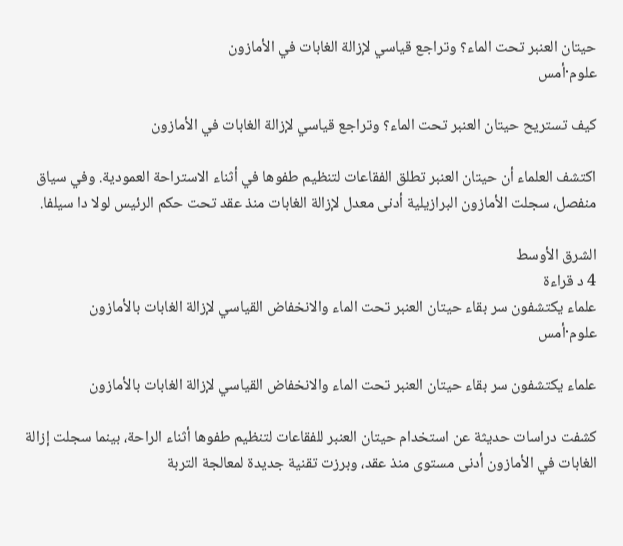حيتان العنبر تحت الماء؟ وتراجع قياسي لإزالة الغابات في الأمازون
علوم·أمس

كيف تستريح حيتان العنبر تحت الماء؟ وتراجع قياسي لإزالة الغابات في الأمازون

اكتشف العلماء أن حيتان العنبر تطلق الفقاعات لتنظيم طفوها في أثناء الاستراحة العمودية. وفي سياق منفصل، سجلت الأمازون البرازيلية أدنى معدل لإزالة الغابات منذ عقد تحت حكم الرئيس لولا دا سيلفا.

الشرق الأوسط
4 د قراءة
علماء يكتشفون سر بقاء حيتان العنبر تحت الماء والانخفاض القياسي لإزالة الغابات بالأمازون
علوم·أمس

علماء يكتشفون سر بقاء حيتان العنبر تحت الماء والانخفاض القياسي لإزالة الغابات بالأمازون

كشفت دراسات حديثة عن استخدام حيتان العنبر للفقاعات لتنظيم طفوها أثناء الراحة، بينما سجلت إزالة الغابات في الأمازون أدنى مستوى منذ عقد، وبرزت تقنية جديدة لمعالجة التربة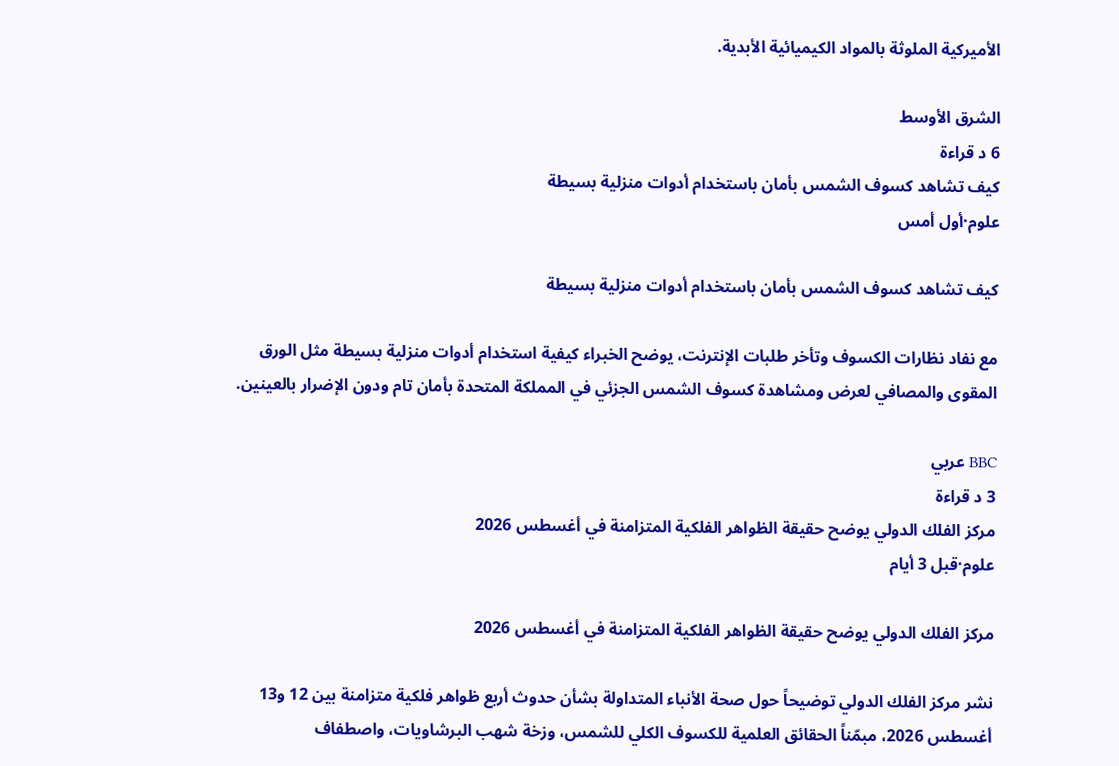الأميركية الملوثة بالمواد الكيميائية الأبدية.

الشرق الأوسط
6 د قراءة
كيف تشاهد كسوف الشمس بأمان باستخدام أدوات منزلية بسيطة
علوم·أول أمس

كيف تشاهد كسوف الشمس بأمان باستخدام أدوات منزلية بسيطة

مع نفاد نظارات الكسوف وتأخر طلبات الإنترنت، يوضح الخبراء كيفية استخدام أدوات منزلية بسيطة مثل الورق المقوى والمصافي لعرض ومشاهدة كسوف الشمس الجزئي في المملكة المتحدة بأمان تام ودون الإضرار بالعينين.

BBC عربي
3 د قراءة
مركز الفلك الدولي يوضح حقيقة الظواهر الفلكية المتزامنة في أغسطس 2026
علوم·قبل 3 أيام

مركز الفلك الدولي يوضح حقيقة الظواهر الفلكية المتزامنة في أغسطس 2026

نشر مركز الفلك الدولي توضيحاً حول صحة الأنباء المتداولة بشأن حدوث أربع ظواهر فلكية متزامنة بين 12 و13 أغسطس 2026، مبمّناً الحقائق العلمية للكسوف الكلي للشمس، وزخة شهب البرشاويات، واصطفاف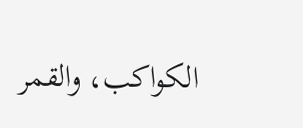الكواكب، والقمر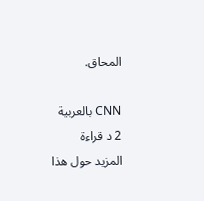المحاق.

CNN بالعربية
2 د قراءة
المزيد حول هذا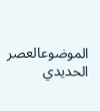الموضوعالعصر الحديدي